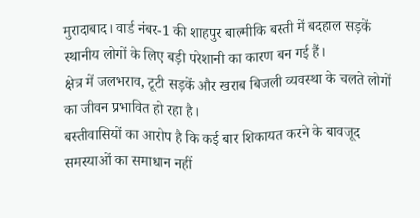मुरादाबाद। वार्ड नंबर-1 की शाहपुर बाल्मीकि बस्ती में बदहाल सड़कें स्थानीय लोगों के लिए बड़ी परेशानी का कारण बन गई हैं।
क्षेत्र में जलभराव, टूटी सड़कें और खराब बिजली व्यवस्था के चलते लोगों का जीवन प्रभावित हो रहा है।
बस्तीवासियों का आरोप है कि कई बार शिकायत करने के बावजूद समस्याओं का समाधान नहीं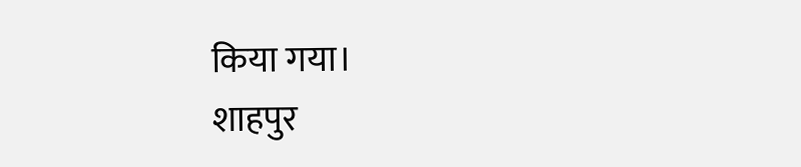किया गया।
शाहपुर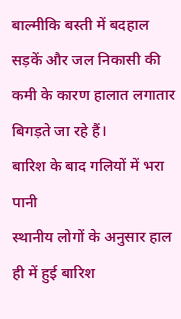बाल्मीकि बस्ती में बदहाल सड़कें और जल निकासी की कमी के कारण हालात लगातार बिगड़ते जा रहे हैं।
बारिश के बाद गलियों में भरा पानी
स्थानीय लोगों के अनुसार हाल ही में हुई बारिश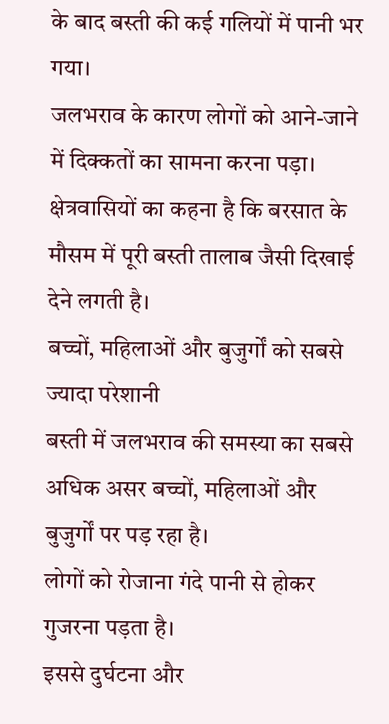के बाद बस्ती की कई गलियों में पानी भर गया।
जलभराव के कारण लोगों को आने-जाने में दिक्कतों का सामना करना पड़ा।
क्षेत्रवासियों का कहना है कि बरसात के मौसम में पूरी बस्ती तालाब जैसी दिखाई देने लगती है।
बच्चों, महिलाओं और बुजुर्गों को सबसे ज्यादा परेशानी
बस्ती में जलभराव की समस्या का सबसे अधिक असर बच्चों, महिलाओं और बुजुर्गों पर पड़ रहा है।
लोगों को रोजाना गंदे पानी से होकर गुजरना पड़ता है।
इससे दुर्घटना और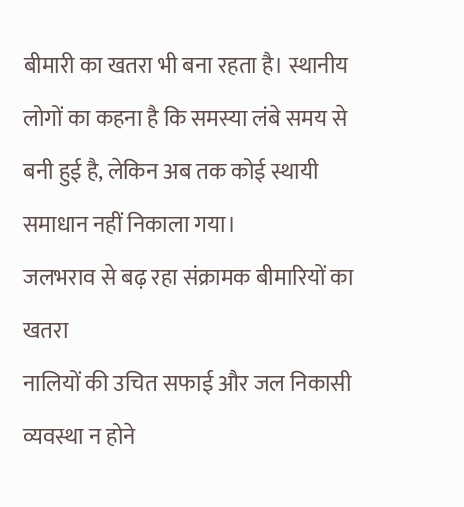बीमारी का खतरा भी बना रहता है। स्थानीय लोगों का कहना है कि समस्या लंबे समय से बनी हुई है, लेकिन अब तक कोई स्थायी समाधान नहीं निकाला गया।
जलभराव से बढ़ रहा संक्रामक बीमारियों का खतरा
नालियों की उचित सफाई और जल निकासी व्यवस्था न होने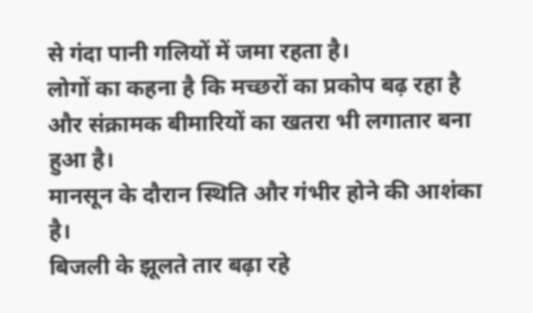से गंदा पानी गलियों में जमा रहता है।
लोगों का कहना है कि मच्छरों का प्रकोप बढ़ रहा है और संक्रामक बीमारियों का खतरा भी लगातार बना हुआ है।
मानसून के दौरान स्थिति और गंभीर होने की आशंका है।
बिजली के झूलते तार बढ़ा रहे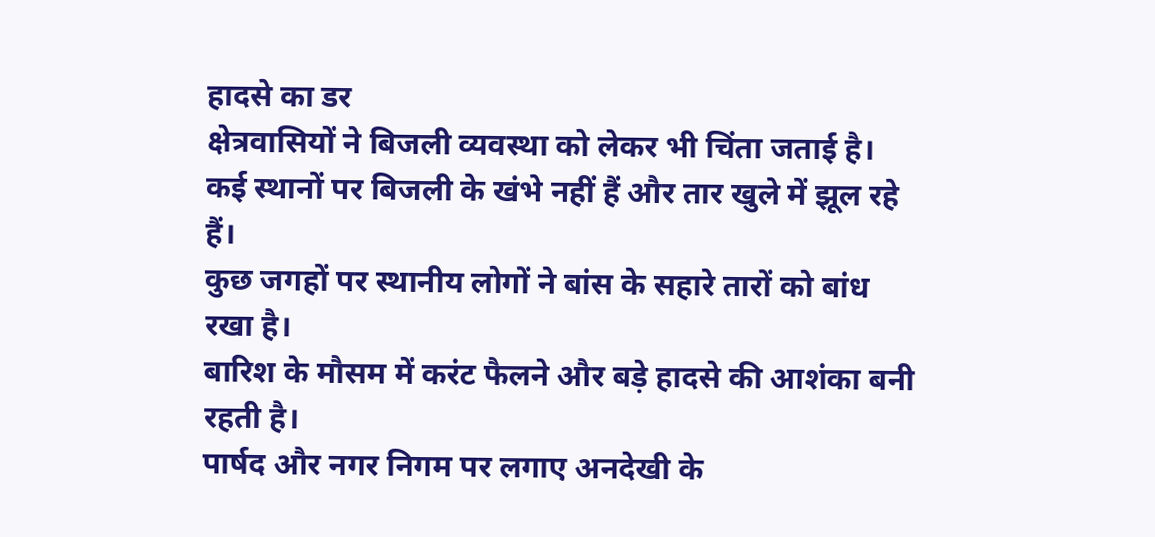हादसे का डर
क्षेत्रवासियों ने बिजली व्यवस्था को लेकर भी चिंता जताई है।
कई स्थानों पर बिजली के खंभे नहीं हैं और तार खुले में झूल रहे हैं।
कुछ जगहों पर स्थानीय लोगों ने बांस के सहारे तारों को बांध रखा है।
बारिश के मौसम में करंट फैलने और बड़े हादसे की आशंका बनी रहती है।
पार्षद और नगर निगम पर लगाए अनदेखी के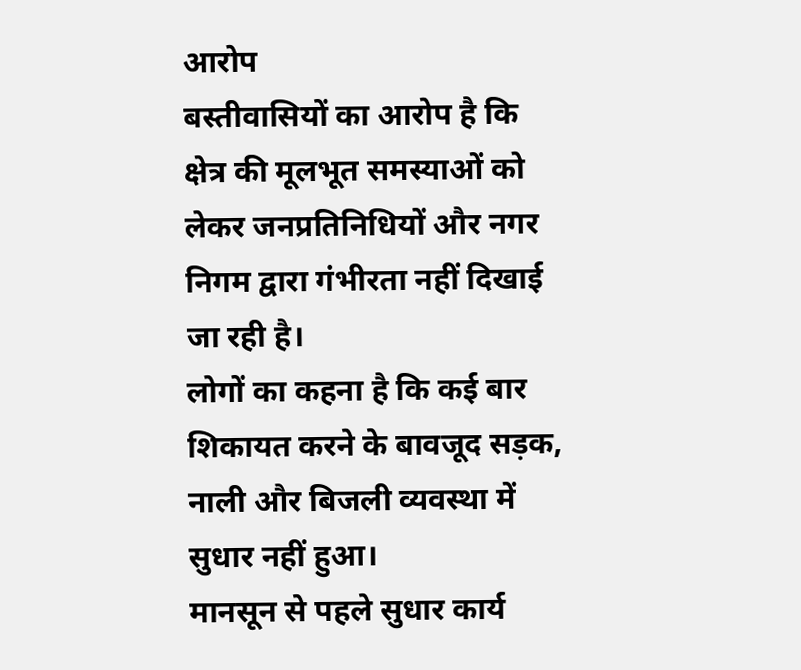आरोप
बस्तीवासियों का आरोप है कि क्षेत्र की मूलभूत समस्याओं को लेकर जनप्रतिनिधियों और नगर निगम द्वारा गंभीरता नहीं दिखाई जा रही है।
लोगों का कहना है कि कई बार शिकायत करने के बावजूद सड़क, नाली और बिजली व्यवस्था में सुधार नहीं हुआ।
मानसून से पहले सुधार कार्य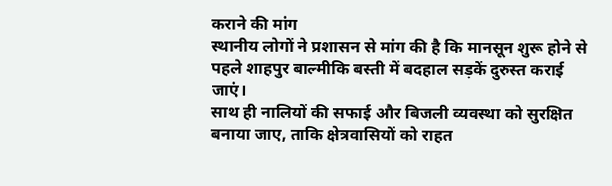कराने की मांग
स्थानीय लोगों ने प्रशासन से मांग की है कि मानसून शुरू होने से पहले शाहपुर बाल्मीकि बस्ती में बदहाल सड़कें दुरुस्त कराई जाएं।
साथ ही नालियों की सफाई और बिजली व्यवस्था को सुरक्षित बनाया जाए, ताकि क्षेत्रवासियों को राहत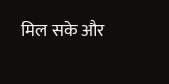मिल सके और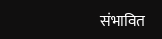संभावित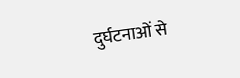दुर्घटनाओं से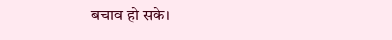बचाव हो सके।